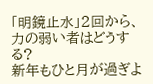「明鏡止水」2回から、力の弱い者はどうする?
新年もひと月が過ぎよ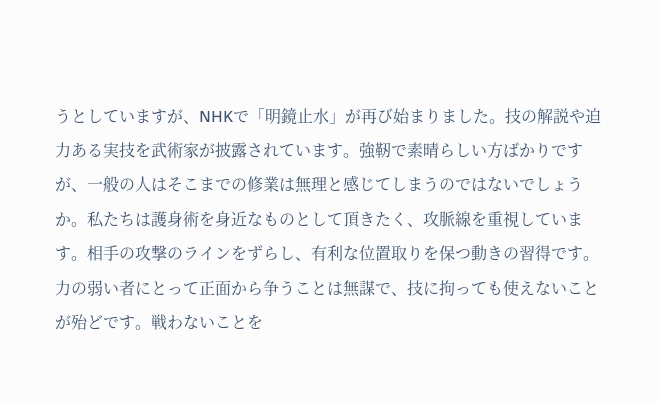うとしていますが、NHKで「明鏡止水」が再び始まりました。技の解説や迫力ある実技を武術家が披露されています。強靭で素晴らしい方ばかりですが、一般の人はそこまでの修業は無理と感じてしまうのではないでしょうか。私たちは護身術を身近なものとして頂きたく、攻脈線を重視しています。相手の攻撃のラインをずらし、有利な位置取りを保つ動きの習得です。力の弱い者にとって正面から争うことは無謀で、技に拘っても使えないことが殆どです。戦わないことを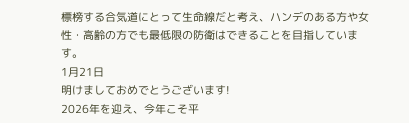標榜する合気道にとって生命線だと考え、ハンデのある方や女性・高齢の方でも最低限の防衛はできることを目指しています。
1月21日
明けましておめでとうございます!
2026年を迎え、今年こそ平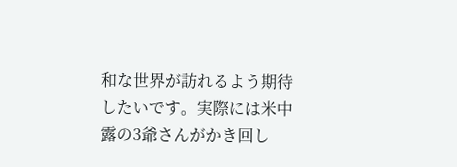和な世界が訪れるよう期待したいです。実際には米中露の3爺さんがかき回し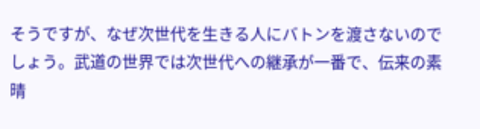そうですが、なぜ次世代を生きる人にバトンを渡さないのでしょう。武道の世界では次世代への継承が一番で、伝来の素晴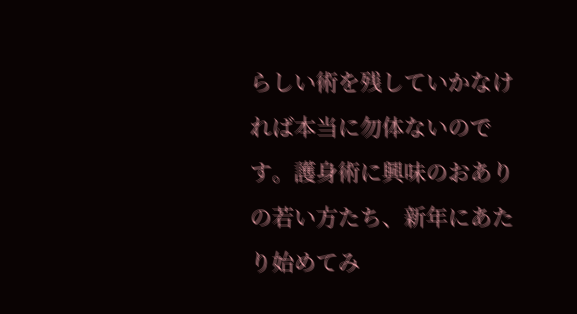らしい術を残していかなければ本当に勿体ないのです。護身術に興味のおありの若い方たち、新年にあたり始めてみ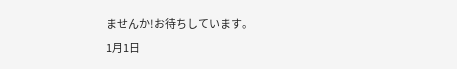ませんか!お待ちしています。
1月1日